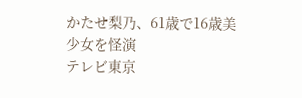かたせ梨乃、61歳で16歳美少女を怪演
テレビ東京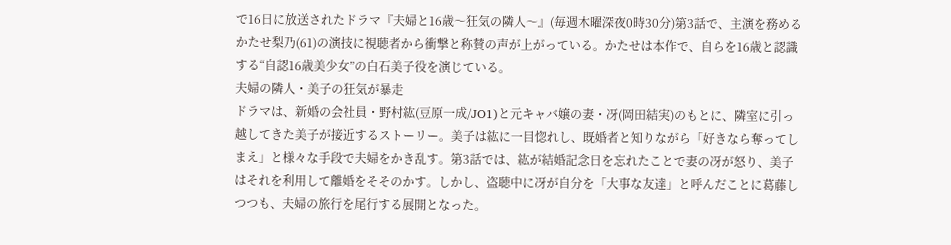で16日に放送されたドラマ『夫婦と16歳〜狂気の隣人〜』(毎週木曜深夜0時30分)第3話で、主演を務めるかたせ梨乃(61)の演技に視聴者から衝撃と称賛の声が上がっている。かたせは本作で、自らを16歳と認識する“自認16歳美少女”の白石美子役を演じている。
夫婦の隣人・美子の狂気が暴走
ドラマは、新婚の会社員・野村紘(豆原一成/JO1)と元キャバ嬢の妻・冴(岡田結実)のもとに、隣室に引っ越してきた美子が接近するストーリー。美子は紘に一目惚れし、既婚者と知りながら「好きなら奪ってしまえ」と様々な手段で夫婦をかき乱す。第3話では、紘が結婚記念日を忘れたことで妻の冴が怒り、美子はそれを利用して離婚をそそのかす。しかし、盗聴中に冴が自分を「大事な友達」と呼んだことに葛藤しつつも、夫婦の旅行を尾行する展開となった。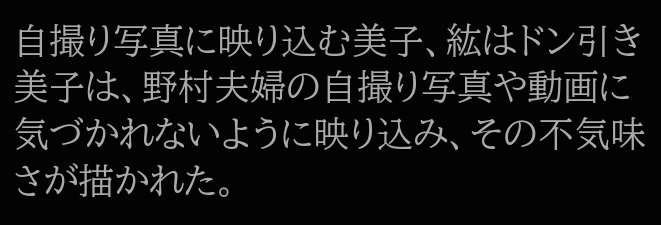自撮り写真に映り込む美子、紘はドン引き
美子は、野村夫婦の自撮り写真や動画に気づかれないように映り込み、その不気味さが描かれた。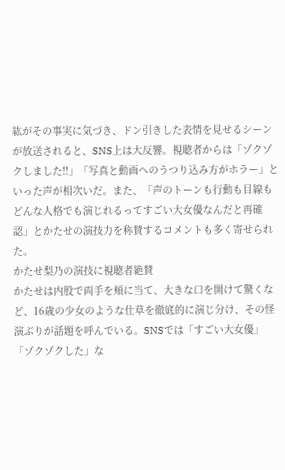紘がその事実に気づき、ドン引きした表情を見せるシーンが放送されると、SNS上は大反響。視聴者からは「ゾクゾクしました!!」「写真と動画へのうつり込み方がホラー」といった声が相次いだ。また、「声のトーンも行動も目線もどんな人格でも演じれるってすごい大女優なんだと再確認」とかたせの演技力を称賛するコメントも多く寄せられた。
かたせ梨乃の演技に視聴者絶賛
かたせは内股で両手を頬に当て、大きな口を開けて驚くなど、16歳の少女のような仕草を徹底的に演じ分け、その怪演ぶりが話題を呼んでいる。SNSでは「すごい大女優」「ゾクゾクした」な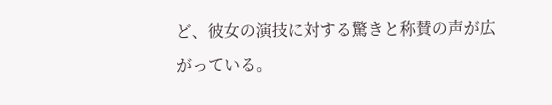ど、彼女の演技に対する驚きと称賛の声が広がっている。